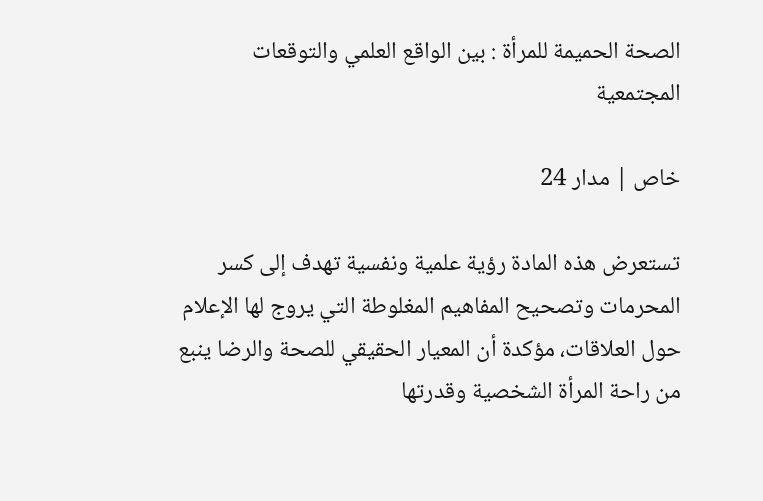الصحة الحميمة للمرأة : بين الواقع العلمي والتوقعات المجتمعية

خاص | مدار 24

تستعرض هذه المادة رؤية علمية ونفسية تهدف إلى كسر المحرمات وتصحيح المفاهيم المغلوطة التي يروج لها الإعلام حول العلاقات، مؤكدة أن المعيار الحقيقي للصحة والرضا ينبع من راحة المرأة الشخصية وقدرتها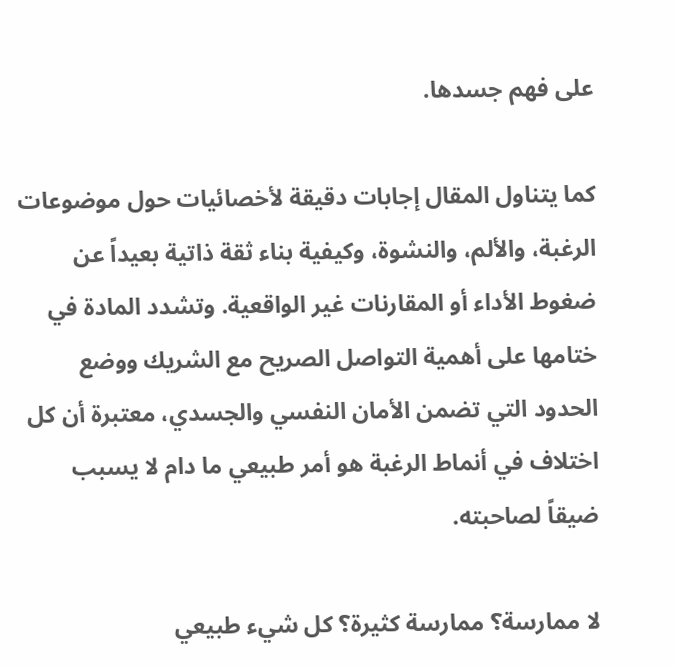على فهم جسدها.

كما يتناول المقال إجابات دقيقة لأخصائيات حول موضوعات الرغبة، والألم، والنشوة، وكيفية بناء ثقة ذاتية بعيداً عن ضغوط الأداء أو المقارنات غير الواقعية. وتشدد المادة في ختامها على أهمية التواصل الصريح مع الشريك ووضع الحدود التي تضمن الأمان النفسي والجسدي، معتبرة أن كل اختلاف في أنماط الرغبة هو أمر طبيعي ما دام لا يسبب ضيقاً لصاحبته.

لا ممارسة؟ ممارسة كثيرة؟ كل شيء طبيعي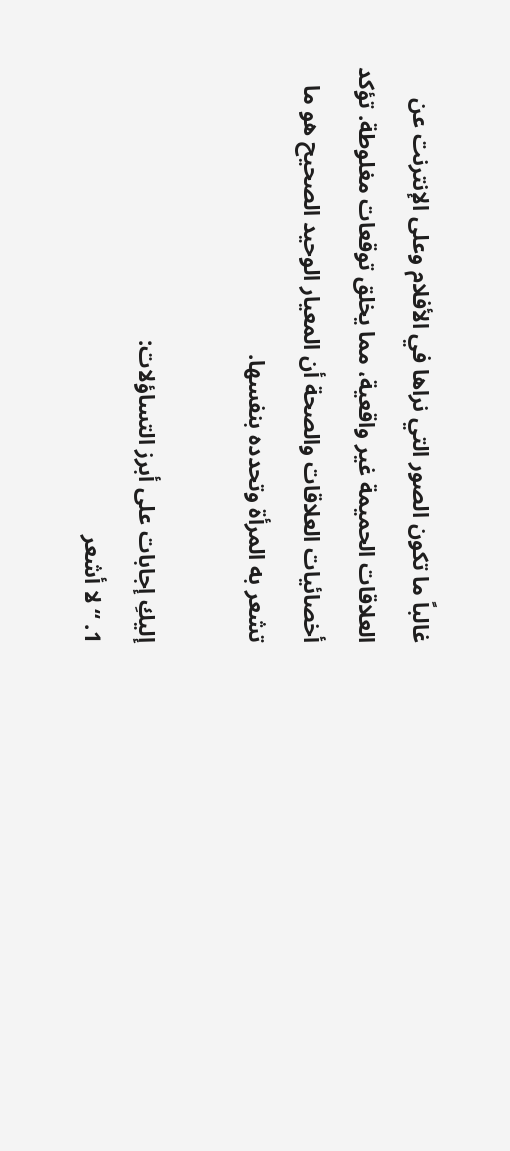غالباً ما تكون الصور التي نراها في الأفلام وعلى الإنترنت عن العلاقات الحميمة غير واقعية، مما يخلق توقعات مغلوطة. تؤكد أخصائيات العلاقات والصحة أن المعيار الوحيد الصحيح هو ما تشعر به المرأة وتحدده بنفسها.

إليكِ إجابات على أبرز التساؤلات:
1. “لا أشعر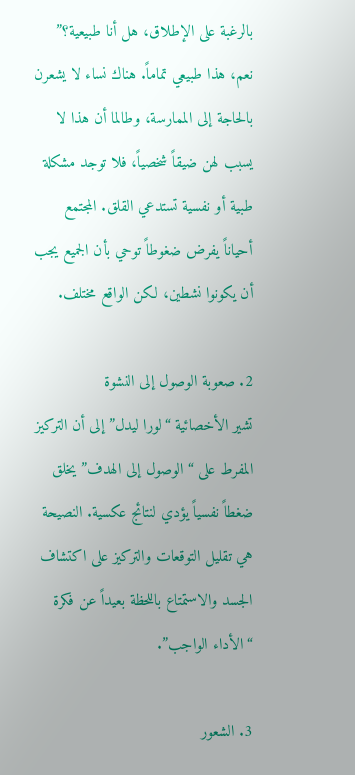بالرغبة على الإطلاق، هل أنا طبيعية؟”
نعم، هذا طبيعي تماماً. هناك نساء لا يشعرن بالحاجة إلى الممارسة، وطالما أن هذا لا يسبب لهن ضيقاً شخصياً، فلا توجد مشكلة طبية أو نفسية تستدعي القلق. المجتمع أحياناً يفرض ضغوطاً توحي بأن الجميع يجب أن يكونوا نشطين، لكن الواقع مختلف.

2. صعوبة الوصول إلى النشوة
تشير الأخصائية “لورا ليدل” إلى أن التركيز المفرط على “الوصول إلى الهدف” يخلق ضغطاً نفسياً يؤدي لنتائج عكسية. النصيحة هي تقليل التوقعات والتركيز على اكتشاف الجسد والاستمتاع باللحظة بعيداً عن فكرة “الأداء الواجب”.

3. الشعور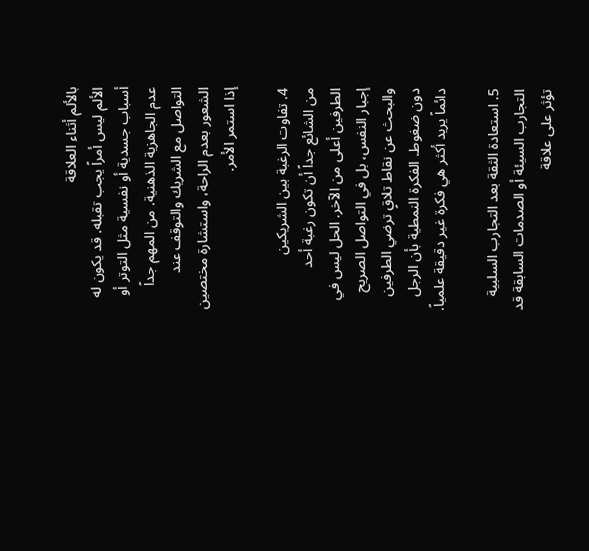بالألم أثناء العلاقة
الألم ليس أمراً يجب تقبله. قد يكون له أسباب جسدية أو نفسية مثل التوتر أو عدم الجاهزية الذهنية. من المهم جداً التواصل مع الشريك والتوقف عند الشعور بعدم الراحة، واستشارة مختصين إذا استمر الأمر.

4. تفاوت الرغبة بين الشريكين
من الشائع جداً أن تكون رغبة أحد الطرفين أعلى من الآخر. الحل ليس في إجبار النفس، بل في التواصل الصريح والبحث عن نقاط تلاقٍ ترضي الطرفين دون ضغوط. الفكرة النمطية بأن الرجل دائماً يريد أكثر هي فكرة غير دقيقة علمياً.

5. استعادة الثقة بعد التجارب السلبية
التجارب السيئة أو الصدمات السابقة قد تؤثر على علاقة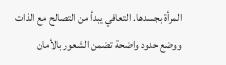المرأة بجسدها. التعافي يبدأ من التصالح مع الذات ووضع حدود واضحة تضمن الشعور بالأمان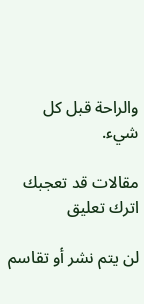والراحة قبل كل شيء.

مقالات قد تعجبك
اترك تعليق

لن يتم نشر أو تقاسم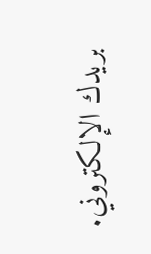بريدك الإلكتروني.